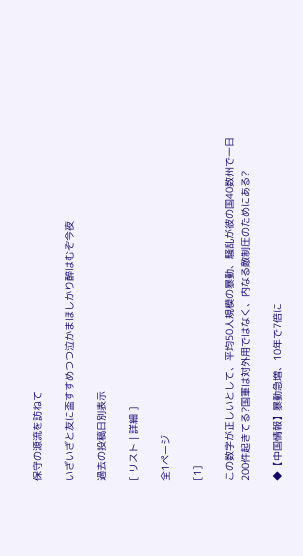保守の源流を訪ねて

いざいざと友に盃すすめつつ泣かまほしかり醉はむぞ今夜

過去の投稿日別表示

[ リスト | 詳細 ]

全1ページ

[1]

この数字が正しいとして、平均50人規模の暴動、騒乱が彼の国40数州で一日200件起きてる?国軍は対外用ではなく、内なる敵制圧のためにある?

◆【中国情報】暴動急増、10年で7倍に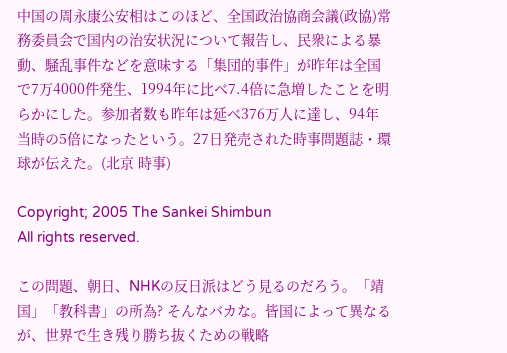中国の周永康公安相はこのほど、全国政治協商会議(政協)常務委員会で国内の治安状況について報告し、民衆による暴動、騒乱事件などを意味する「集団的事件」が昨年は全国で7万4000件発生、1994年に比べ7.4倍に急増したことを明らかにした。参加者数も昨年は延べ376万人に達し、94年当時の5倍になったという。27日発売された時事問題誌・環球が伝えた。(北京 時事)

Copyright; 2005 The Sankei Shimbun
All rights reserved.

この問題、朝日、NHKの反日派はどう見るのだろう。「靖国」「教科書」の所為? そんなバカな。皆国によって異なるが、世界で生き残り勝ち抜くための戦略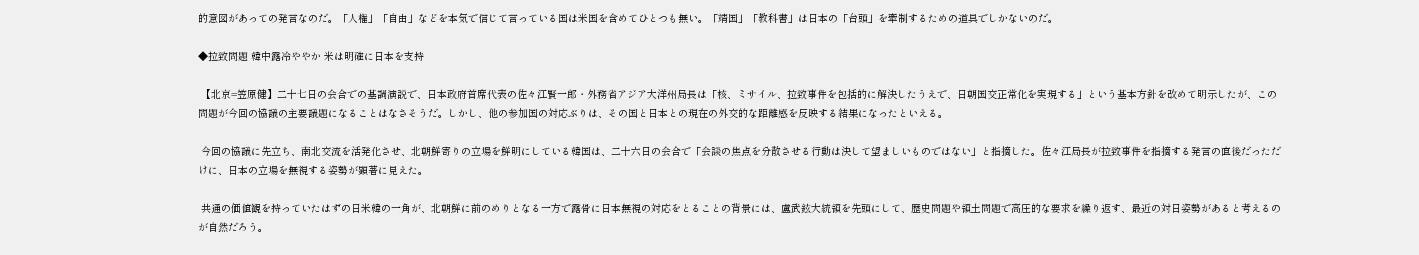的意図があっての発言なのだ。「人権」「自由」などを本気で信じて言っている国は米国を含めてひとつも無い。「靖国」「教科書」は日本の「台頭」を牽制するための道具でしかないのだ。

◆拉致問題 韓中露冷ややか 米は明確に日本を支持

 【北京=笠原健】二十七日の会合での基調演説で、日本政府首席代表の佐々江賢一郎・外務省アジア大洋州局長は「核、ミサイル、拉致事件を包括的に解決したうえで、日朝国交正常化を実現する」という基本方針を改めて明示したが、この問題が今回の協議の主要議題になることはなさそうだ。しかし、他の参加国の対応ぶりは、その国と日本との現在の外交的な距離感を反映する結果になったといえる。

 今回の協議に先立ち、南北交流を活発化させ、北朝鮮寄りの立場を鮮明にしている韓国は、二十六日の会合で「会談の焦点を分散させる行動は決して望ましいものではない」と指摘した。佐々江局長が拉致事件を指摘する発言の直後だっただけに、日本の立場を無視する姿勢が顕著に見えた。

 共通の価値観を持っていたはずの日米韓の一角が、北朝鮮に前のめりとなる一方で露骨に日本無視の対応をとることの背景には、盧武鉉大統領を先頭にして、歴史問題や領土問題で高圧的な要求を繰り返す、最近の対日姿勢があると考えるのが自然だろう。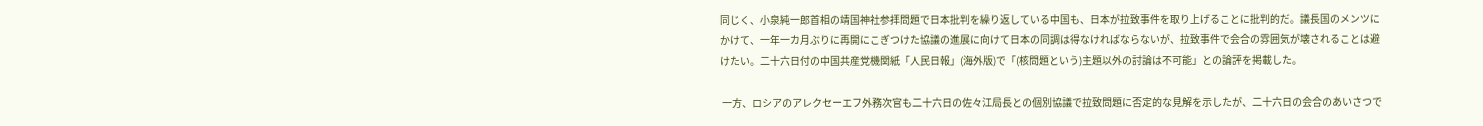同じく、小泉純一郎首相の靖国神社参拝問題で日本批判を繰り返している中国も、日本が拉致事件を取り上げることに批判的だ。議長国のメンツにかけて、一年一カ月ぶりに再開にこぎつけた協議の進展に向けて日本の同調は得なければならないが、拉致事件で会合の雰囲気が壊されることは避けたい。二十六日付の中国共産党機関紙「人民日報」(海外版)で「(核問題という)主題以外の討論は不可能」との論評を掲載した。

 一方、ロシアのアレクセーエフ外務次官も二十六日の佐々江局長との個別協議で拉致問題に否定的な見解を示したが、二十六日の会合のあいさつで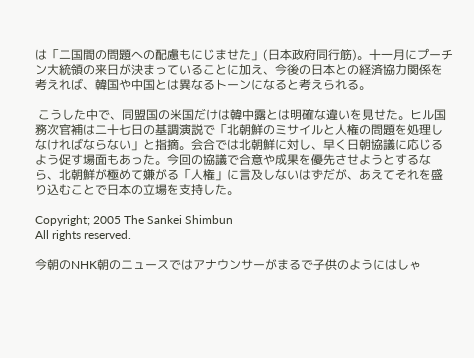は「二国間の問題への配慮もにじませた」(日本政府同行筋)。十一月にプーチン大統領の来日が決まっていることに加え、今後の日本との経済協力関係を考えれば、韓国や中国とは異なるトーンになると考えられる。

 こうした中で、同盟国の米国だけは韓中露とは明確な違いを見せた。ヒル国務次官補は二十七日の基調演説で「北朝鮮のミサイルと人権の問題を処理しなければならない」と指摘。会合では北朝鮮に対し、早く日朝協議に応じるよう促す場面もあった。今回の協議で合意や成果を優先させようとするなら、北朝鮮が極めて嫌がる「人権」に言及しないはずだが、あえてそれを盛り込むことで日本の立場を支持した。

Copyright; 2005 The Sankei Shimbun
All rights reserved.

今朝のNHK朝のニュースではアナウンサーがまるで子供のようにはしゃ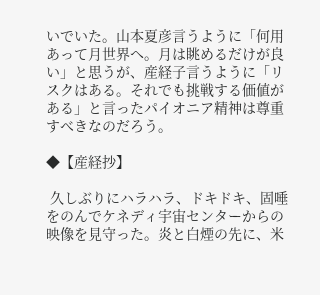いでいた。山本夏彦言うように「何用あって月世界へ。月は眺めるだけが良い」と思うが、産経子言うように「リスクはある。それでも挑戦する価値がある」と言ったパイオニア精神は尊重すべきなのだろう。

◆【産経抄】

 久しぶりにハラハラ、ドキドキ、固唾をのんでケネディ宇宙センターからの映像を見守った。炎と白煙の先に、米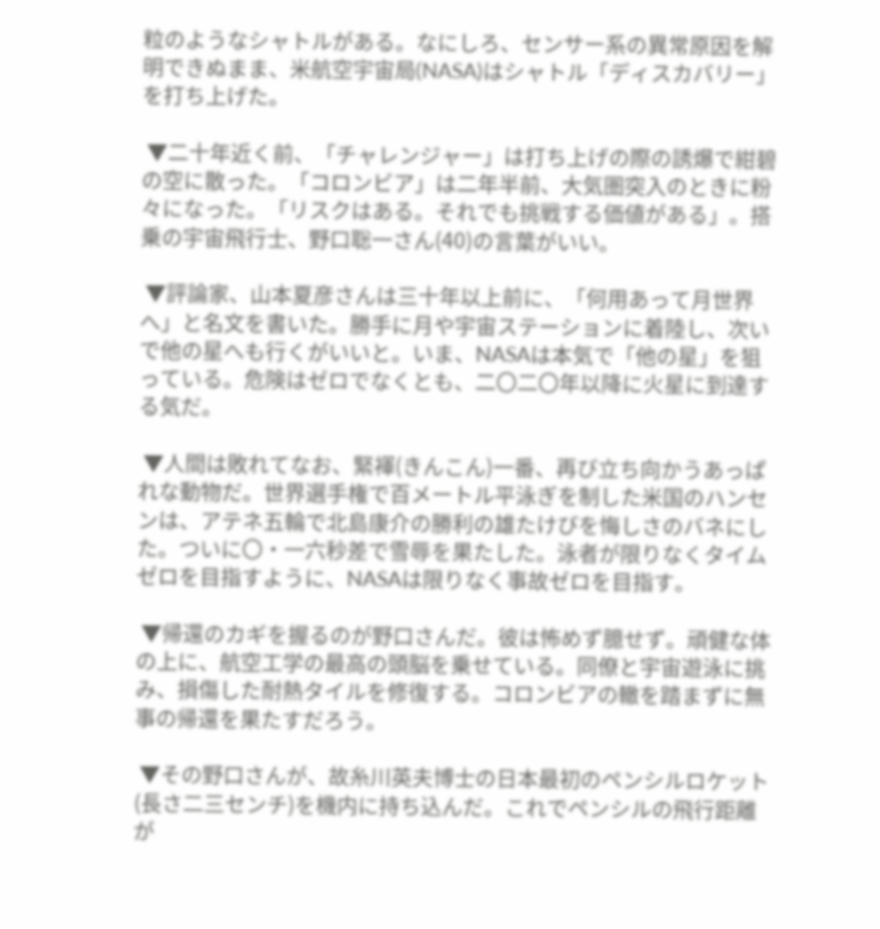粒のようなシャトルがある。なにしろ、センサー系の異常原因を解明できぬまま、米航空宇宙局(NASA)はシャトル「ディスカバリー」を打ち上げた。

 ▼二十年近く前、「チャレンジャー」は打ち上げの際の誘爆で紺碧の空に散った。「コロンビア」は二年半前、大気圏突入のときに粉々になった。「リスクはある。それでも挑戦する価値がある」。搭乗の宇宙飛行士、野口聡一さん(40)の言葉がいい。

 ▼評論家、山本夏彦さんは三十年以上前に、「何用あって月世界へ」と名文を書いた。勝手に月や宇宙ステーションに着陸し、次いで他の星へも行くがいいと。いま、NASAは本気で「他の星」を狙っている。危険はゼロでなくとも、二〇二〇年以降に火星に到達する気だ。

 ▼人間は敗れてなお、緊褌(きんこん)一番、再び立ち向かうあっぱれな動物だ。世界選手権で百メートル平泳ぎを制した米国のハンセンは、アテネ五輪で北島康介の勝利の雄たけびを悔しさのバネにした。ついに〇・一六秒差で雪辱を果たした。泳者が限りなくタイムゼロを目指すように、NASAは限りなく事故ゼロを目指す。

 ▼帰還のカギを握るのが野口さんだ。彼は怖めず臆せず。頑健な体の上に、航空工学の最高の頭脳を乗せている。同僚と宇宙遊泳に挑み、損傷した耐熱タイルを修復する。コロンビアの轍を踏まずに無事の帰還を果たすだろう。

 ▼その野口さんが、故糸川英夫博士の日本最初のペンシルロケット(長さ二三センチ)を機内に持ち込んだ。これでペンシルの飛行距離が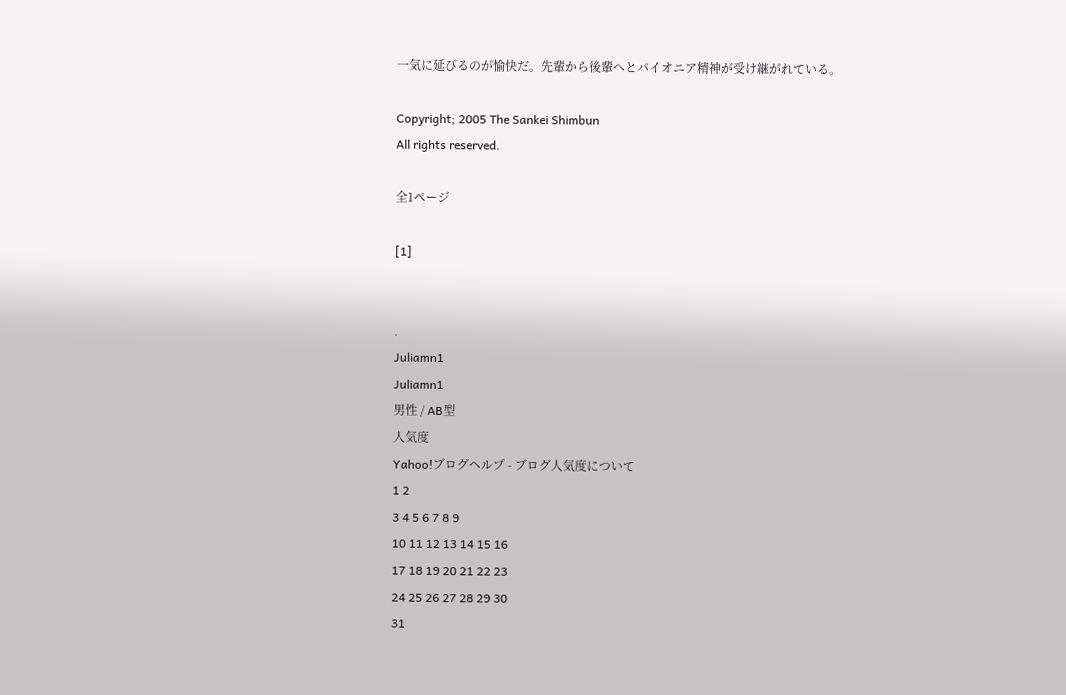一気に延びるのが愉快だ。先輩から後輩へとパイオニア精神が受け継がれている。

Copyright; 2005 The Sankei Shimbun
All rights reserved.

全1ページ

[1]


.
Juliamn1
Juliamn1
男性 / AB型
人気度
Yahoo!ブログヘルプ - ブログ人気度について
1 2
3 4 5 6 7 8 9
10 11 12 13 14 15 16
17 18 19 20 21 22 23
24 25 26 27 28 29 30
31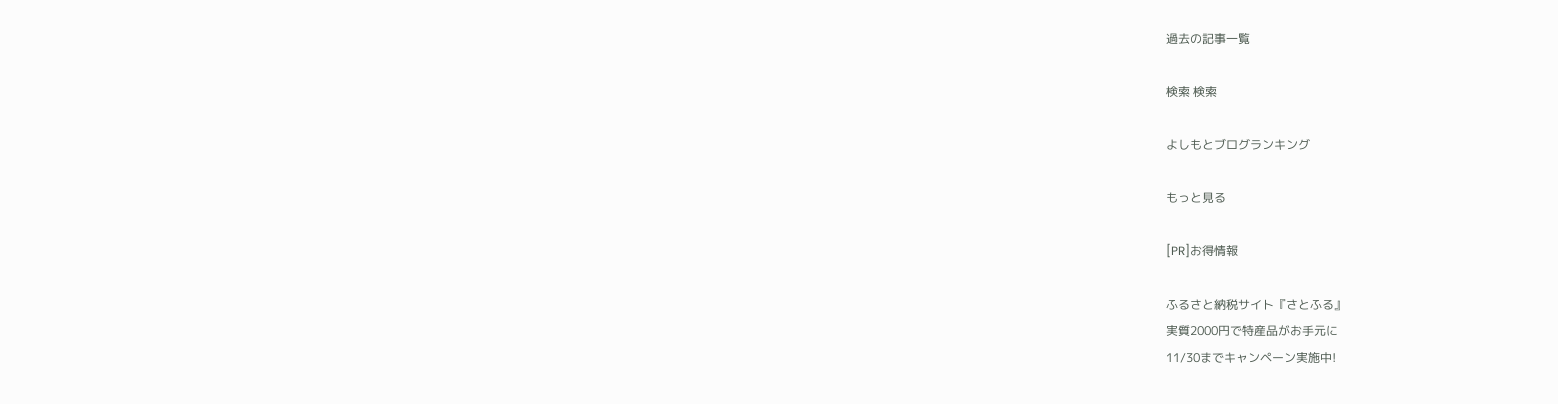過去の記事一覧

検索 検索

よしもとブログランキング

もっと見る

[PR]お得情報

ふるさと納税サイト『さとふる』
実質2000円で特産品がお手元に
11/30までキャンペーン実施中!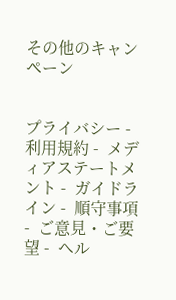その他のキャンペーン


プライバシー -  利用規約 -  メディアステートメント -  ガイドライン -  順守事項 -  ご意見・ご要望 -  ヘル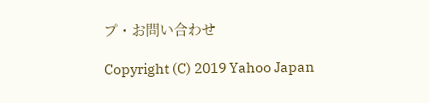プ・お問い合わせ

Copyright (C) 2019 Yahoo Japan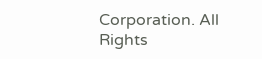Corporation. All Rights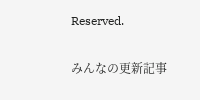Reserved.

みんなの更新記事